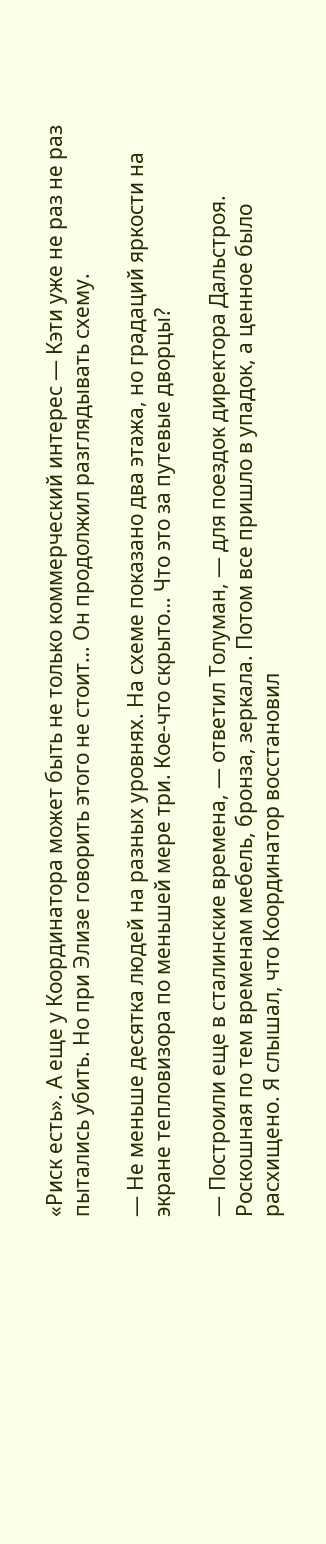«Риск есть». А еще у Координатора может быть не только коммерческий интерес — Кэти уже не раз не раз пытались убить. Но при Элизе говорить этого не стоит… Он продолжил разглядывать схему.

— Не меньше десятка людей на разных уровнях. На схеме показано два этажа, но градаций яркости на экране тепловизора по меньшей мере три. Кое-что скрыто… Что это за путевые дворцы?

— Построили еще в сталинские времена, — ответил Толуман, — для поездок директора Дальстроя. Роскошная по тем временам мебель, бронза, зеркала. Потом все пришло в упадок, а ценное было расхищено. Я слышал, что Координатор восстановил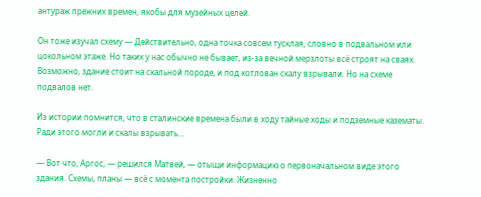антураж прежних времен, якобы для музейных целей.

Он тоже изучал схему — Действительно, одна точка совсем тусклая, словно в подвальном или цокольном этаже. Но таких у нас обычно не бывает, из-за вечной мерзлоты всё строят на сваях. Возможно, здание стоит на скальной породе, и под котлован скалу взрывали. Но на схеме подвалов нет.

Из истории помнится, что в сталинские времена были в ходу тайные ходы и подземные казематы. Ради этого могли и скалы взрывать…

— Вот что, Аргос, — решился Матвей, — отыщи информацию о первоначальном виде этого здания. Схемы, планы — всё с момента постройки. Жизненно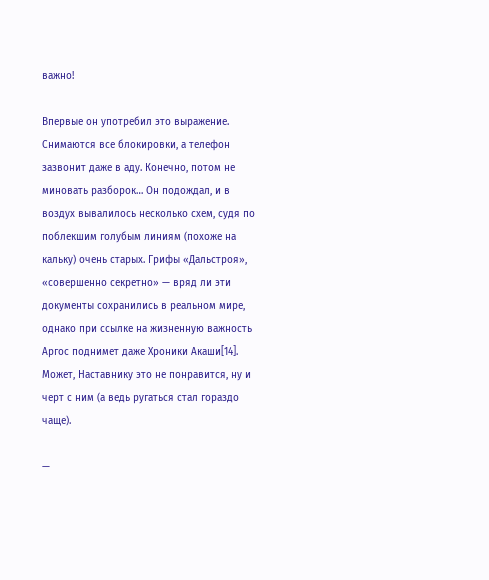важно!

Впервые он употребил это выражение. Снимаются все блокировки, а телефон зазвонит даже в аду. Конечно, потом не миновать разборок… Он подождал, и в воздух вывалилось несколько схем, судя по поблекшим голубым линиям (похоже на кальку) очень старых. Грифы «Дальстроя», «совершенно секретно» — вряд ли эти документы сохранились в реальном мире, однако при ссылке на жизненную важность Аргос поднимет даже Хроники Акаши[14]. Может, Наставнику это не понравится, ну и черт с ним (а ведь ругаться стал гораздо чаще).

—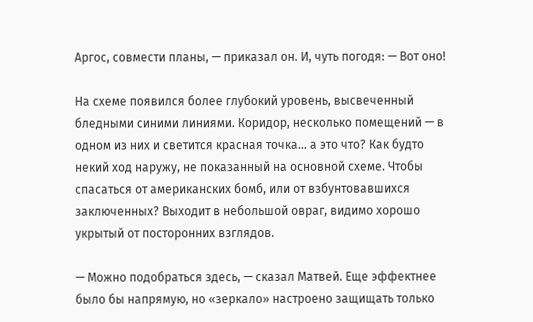Аргос, совмести планы, — приказал он. И, чуть погодя: — Вот оно!

На схеме появился более глубокий уровень, высвеченный бледными синими линиями. Коридор, несколько помещений — в одном из них и светится красная точка… а это что? Как будто некий ход наружу, не показанный на основной схеме. Чтобы спасаться от американских бомб, или от взбунтовавшихся заключенных? Выходит в небольшой овраг, видимо хорошо укрытый от посторонних взглядов.

— Можно подобраться здесь, — сказал Матвей. Еще эффектнее было бы напрямую, но «зеркало» настроено защищать только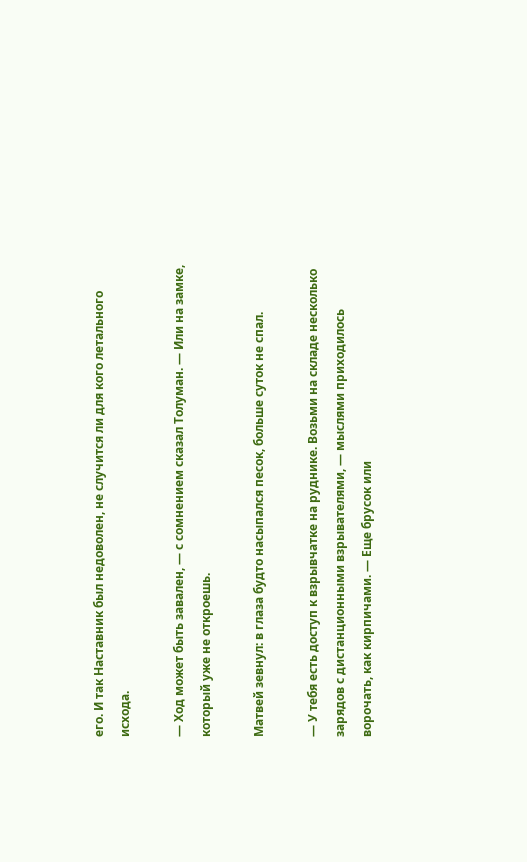его. И так Наставник был недоволен, не случится ли для кого летального исхода.

— Ход может быть завален, — с сомнением сказал Толуман. — Или на замке, который уже не откроешь.

Матвей зевнул: в глаза будто насыпался песок, больше суток не спал.

— У тебя есть доступ к взрывчатке на руднике. Возьми на складе несколько зарядов с дистанционными взрывателями, — мыслями приходилось ворочать, как кирпичами. — Еще брусок или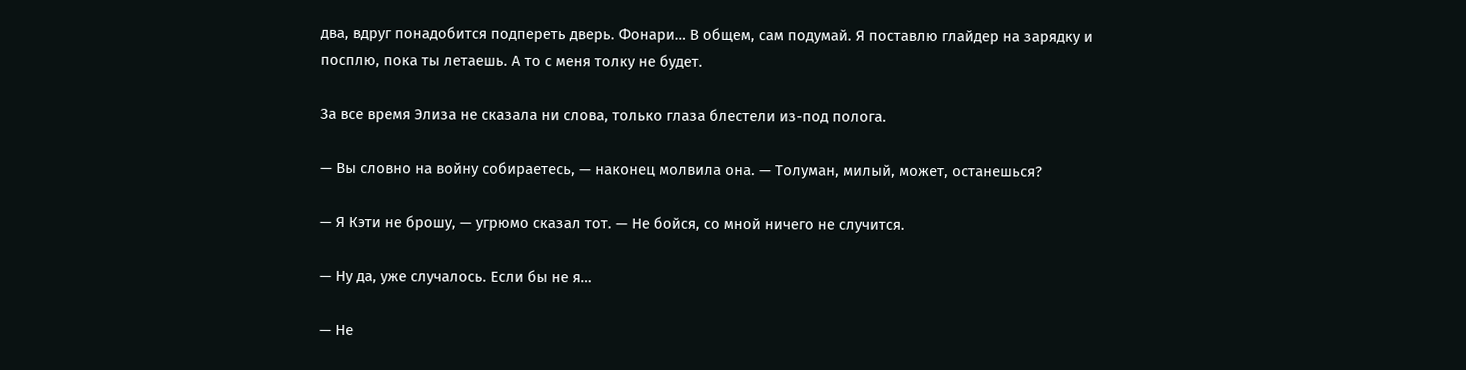два, вдруг понадобится подпереть дверь. Фонари… В общем, сам подумай. Я поставлю глайдер на зарядку и посплю, пока ты летаешь. А то с меня толку не будет.

За все время Элиза не сказала ни слова, только глаза блестели из-под полога.

— Вы словно на войну собираетесь, — наконец молвила она. — Толуман, милый, может, останешься?

— Я Кэти не брошу, — угрюмо сказал тот. — Не бойся, со мной ничего не случится.

— Ну да, уже случалось. Если бы не я…

— Не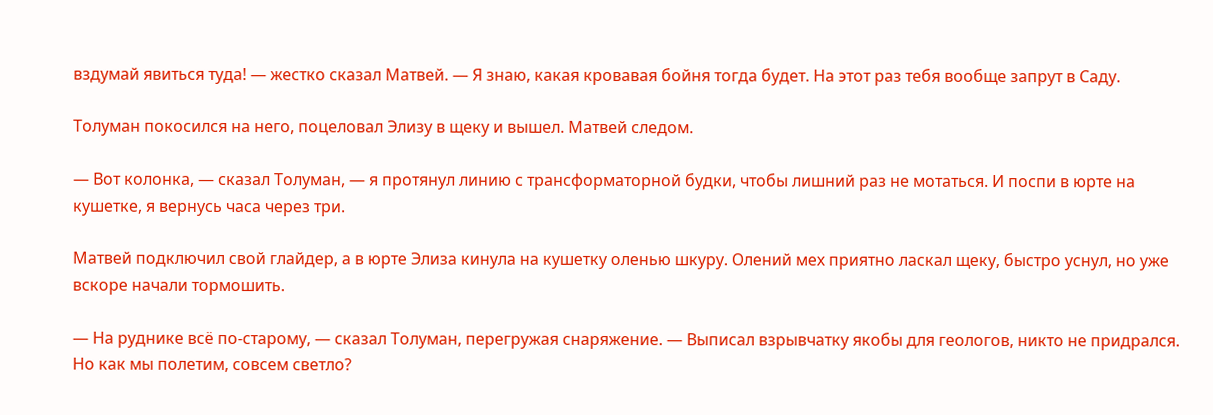вздумай явиться туда! — жестко сказал Матвей. — Я знаю, какая кровавая бойня тогда будет. На этот раз тебя вообще запрут в Саду.

Толуман покосился на него, поцеловал Элизу в щеку и вышел. Матвей следом.

— Вот колонка, — сказал Толуман, — я протянул линию с трансформаторной будки, чтобы лишний раз не мотаться. И поспи в юрте на кушетке, я вернусь часа через три.

Матвей подключил свой глайдер, а в юрте Элиза кинула на кушетку оленью шкуру. Олений мех приятно ласкал щеку, быстро уснул, но уже вскоре начали тормошить.

— На руднике всё по-старому, — сказал Толуман, перегружая снаряжение. — Выписал взрывчатку якобы для геологов, никто не придрался. Но как мы полетим, совсем светло?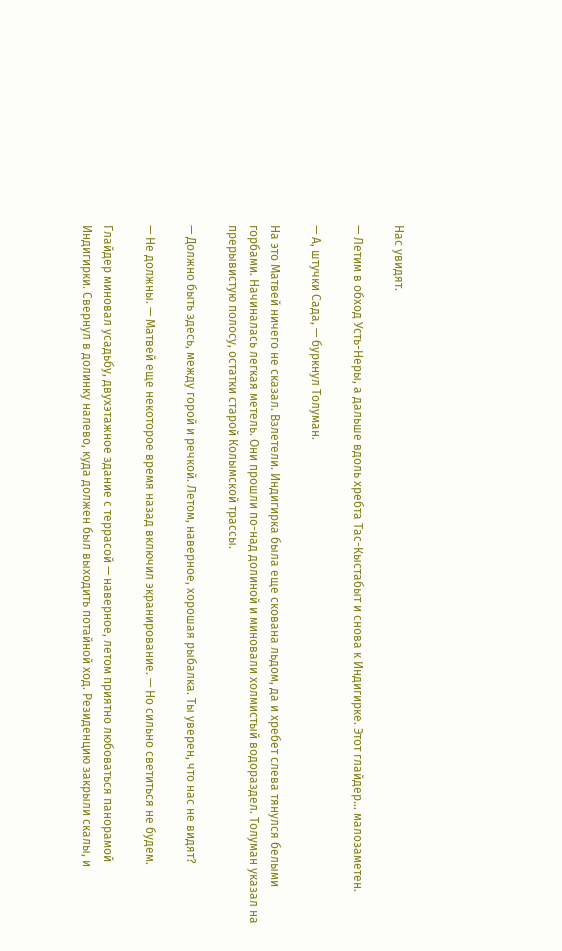Нас увидят.

— Летим в обход Усть-Неры, а дальше вдоль хребта Тас-Кыстабыт и снова к Индигирке. Этот глайдер… малозаметен.

— А, штучки Сада, — буркнул Толуман.

На это Матвей ничего не сказал. Взлетели. Индигирка была еще скована льдом, да и хребет слева тянулся белыми горбами. Начиналась легкая метель. Они прошли по-над долиной и миновали холмистый водораздел. Толуман указал на прерывистую полосу, остатки старой Колымской трассы.

— Должно быть здесь, между горой и речкой. Летом, наверное, хорошая рыбалка. Ты уверен, что нас не видят?

— Не должны. — Матвей еще некоторое время назад включил экранирование. — Но сильно светиться не будем.

Глайдер миновал усадьбу, двухэтажное здание с террасой — наверное, летом приятно любоваться панорамой Индигирки. Свернул в долинку налево, куда должен был выходить потайной ход. Резиденцию закрыли скалы, и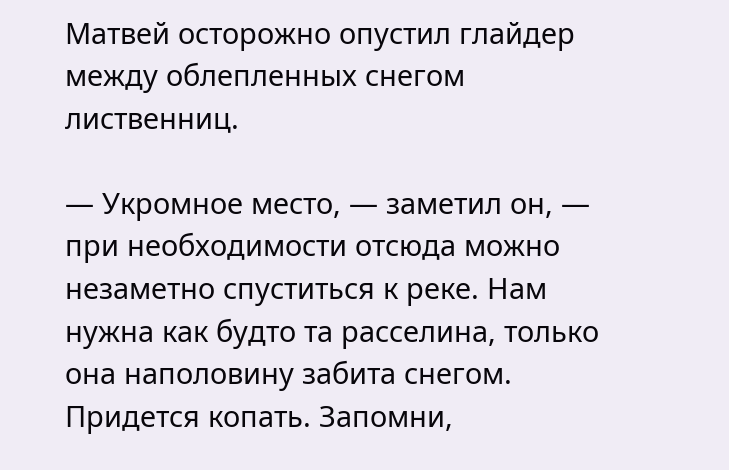Матвей осторожно опустил глайдер между облепленных снегом лиственниц.

— Укромное место, — заметил он, — при необходимости отсюда можно незаметно спуститься к реке. Нам нужна как будто та расселина, только она наполовину забита снегом. Придется копать. Запомни,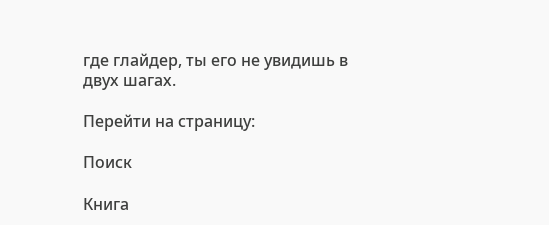где глайдер, ты его не увидишь в двух шагах.

Перейти на страницу:

Поиск

Книга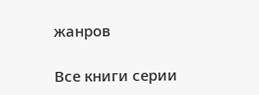жанров

Все книги серии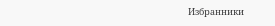Избранники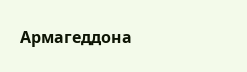Армагеддона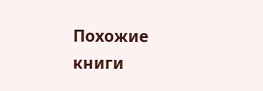Похожие книги